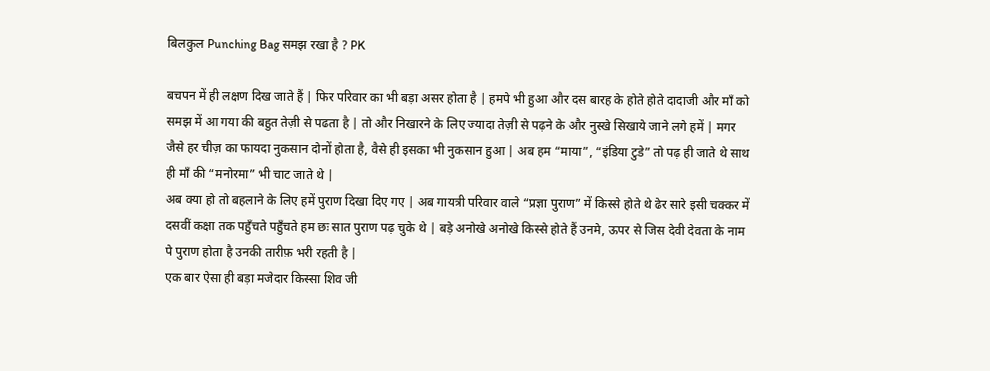बिलकुल Punching Bag समझ रखा है ? PK

बचपन में ही लक्षण दिख जाते हैं | फिर परिवार का भी बड़ा असर होता है | हमपे भी हुआ और दस बारह के होते होते दादाजी और माँ को समझ में आ गया की बहुत तेज़ी से पढता है | तो और निखारने के लिए ज्यादा तेज़ी से पढ़ने के और नुस्खे सिखाये जाने लगे हमें | मगर जैसे हर चीज़ का फायदा नुकसान दोनों होता है, वैसे ही इसका भी नुकसान हुआ | अब हम “माया”, “इंडिया टुडे” तो पढ़ ही जाते थे साथ ही माँ की “मनोरमा” भी चाट जाते थे |
अब क्या हो तो बहलाने के लिए हमें पुराण दिखा दिए गए | अब गायत्री परिवार वाले “प्रज्ञा पुराण” में किस्से होते थे ढेर सारे इसी चक्कर में दसवीं कक्षा तक पहुँचते पहुँचते हम छः सात पुराण पढ़ चुके थे | बड़े अनोखे अनोखे किस्से होते हैं उनमे, ऊपर से जिस देवी देवता के नाम पे पुराण होता है उनकी तारीफ़ भरी रहती है |
एक बार ऐसा ही बड़ा मजेदार किस्सा शिव जी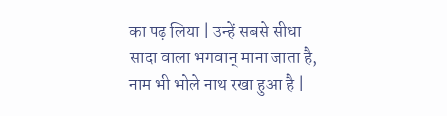का पढ़ लिया | उन्हें सबसे सीधा सादा वाला भगवान् माना जाता है, नाम भी भोले नाथ रखा हुआ है |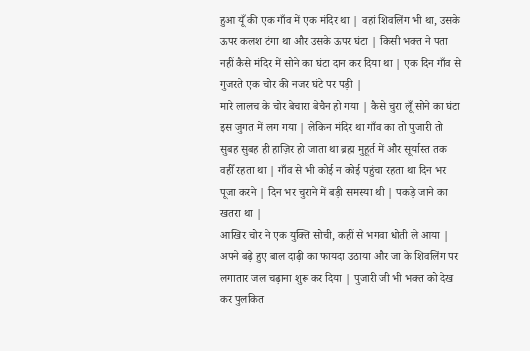हुआ यूँ की एक गाँव में एक मंदिर था | वहां शिवलिंग भी था, उसके ऊपर कलश टंगा था और उसके ऊपर घंटा | किसी भक्त ने पता नहीं कैसे मंदिर में सोने का घंटा दान कर दिया था | एक दिन गाँव से गुजरते एक चोर की नजर घंटे पर पड़ी |
मारे लालच के चोर बेचारा बेचैन हो गया | कैसे चुरा लूँ सोने का घंटा इस जुगत में लग गया | लेकिन मंदिर था गाँव का तो पुजारी तो सुबह सुबह ही हाज़िर हो जाता था ब्रह्म मुहूर्त में और सूर्यास्त तक वहीँ रहता था | गाँव से भी कोई न कोई पहुंचा रहता था दिन भर पूजा करने | दिन भर चुराने में बड़ी समस्या थी | पकड़े जाने का खतरा था |
आखिर चोर ने एक युक्ति सोची, कहीं से भगवा धोती ले आया | अपने बढ़े हुए बाल दाढ़ी का फायदा उठाया और जा के शिवलिंग पर लगातार जल चढ़ाना शुरू कर दिया | पुजारी जी भी भक्त को देख कर पुलकित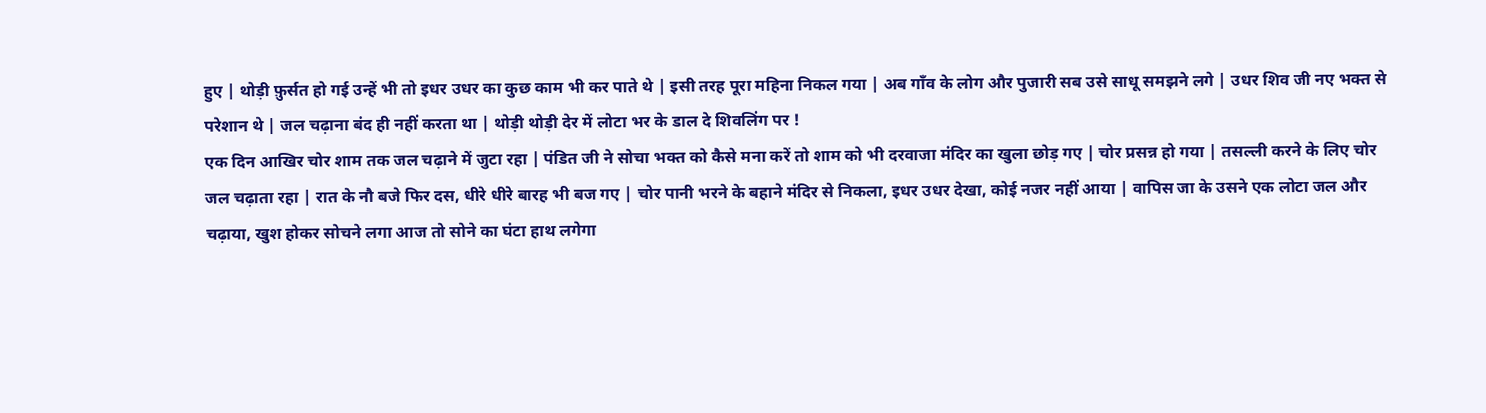हुए | थोड़ी फ़ुर्सत हो गई उन्हें भी तो इधर उधर का कुछ काम भी कर पाते थे | इसी तरह पूरा महिना निकल गया | अब गाँव के लोग और पुजारी सब उसे साधू समझने लगे | उधर शिव जी नए भक्त से परेशान थे | जल चढ़ाना बंद ही नहीं करता था | थोड़ी थोड़ी देर में लोटा भर के डाल दे शिवलिंग पर !
एक दिन आखिर चोर शाम तक जल चढ़ाने में जुटा रहा | पंडित जी ने सोचा भक्त को कैसे मना करें तो शाम को भी दरवाजा मंदिर का खुला छोड़ गए | चोर प्रसन्न हो गया | तसल्ली करने के लिए चोर जल चढ़ाता रहा | रात के नौ बजे फिर दस, धीरे धीरे बारह भी बज गए | चोर पानी भरने के बहाने मंदिर से निकला, इधर उधर देखा, कोई नजर नहीं आया | वापिस जा के उसने एक लोटा जल और चढ़ाया, खुश होकर सोचने लगा आज तो सोने का घंटा हाथ लगेगा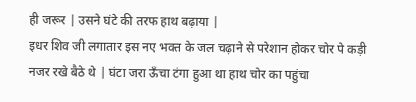ही जरूर | उसने घंटे की तरफ हाथ बढ़ाया |
इधर शिव जी लगातार इस नए भक्त के जल चढ़ाने से परेशान होकर चोर पे कड़ी नजर रखे बैठे थे | घंटा जरा ऊँचा टंगा हुआ था हाथ चोर का पहुंचा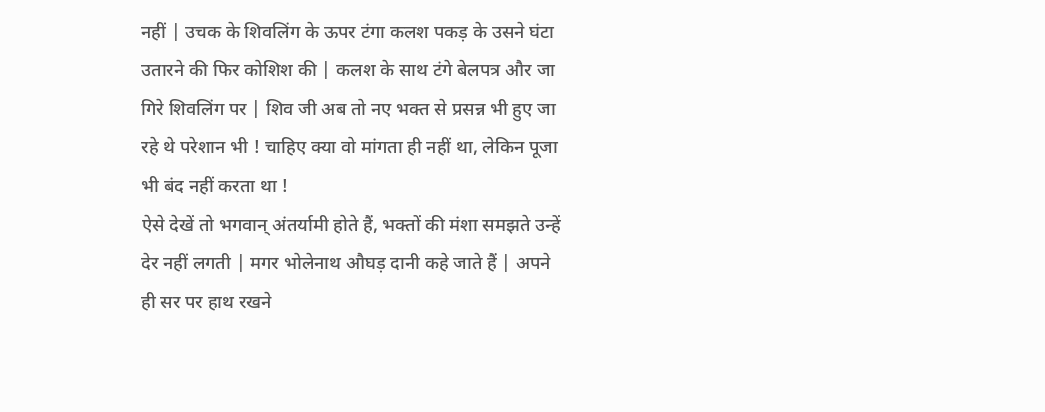नहीं | उचक के शिवलिंग के ऊपर टंगा कलश पकड़ के उसने घंटा उतारने की फिर कोशिश की | कलश के साथ टंगे बेलपत्र और जा गिरे शिवलिंग पर | शिव जी अब तो नए भक्त से प्रसन्न भी हुए जा रहे थे परेशान भी ! चाहिए क्या वो मांगता ही नहीं था, लेकिन पूजा भी बंद नहीं करता था !
ऐसे देखें तो भगवान् अंतर्यामी होते हैं, भक्तों की मंशा समझते उन्हें देर नहीं लगती | मगर भोलेनाथ औघड़ दानी कहे जाते हैं | अपने ही सर पर हाथ रखने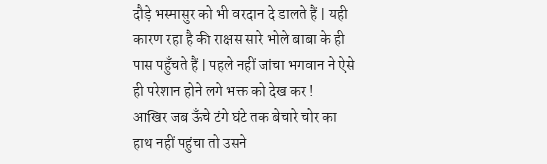दौड़े भस्मासुर को भी वरदान दे डालते हैं | यही कारण रहा है की राक्षस सारे भोले बाबा के ही पास पहुँचते हैं | पहले नहीं जांचा भगवान ने ऐसे ही परेशान होने लगे भक्त को देख कर !
आखिर जब ऊँचे टंगे घंटे तक बेचारे चोर का हाथ नहीं पहुंचा तो उसने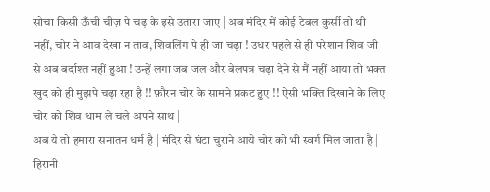सोचा किसी ऊँची चीज़ पे चढ़ के इसे उतारा जाए | अब मंदिर में कोई टेबल कुर्सी तो थी नहीं, चोर ने आव देखा न ताव, शिवलिंग पे ही जा चढ़ा ! उधर पहले से ही परेशान शिव जी से अब बर्दाश्त नहीं हुआ ! उन्हें लगा जब जल और बेलपत्र चढ़ा देने से मैं नहीं आया तो भक्त खुद को ही मुझपे चढ़ा रहा है !! फ़ौरन चोर के सामने प्रकट हुए !! ऐसी भक्ति दिखाने के लिए चोर को शिव धाम ले चले अपने साथ |
अब ये तो हमारा सनातन धर्म है | मंदिर से घंटा चुराने आये चोर को भी स्वर्ग मिल जाता है | हिरानी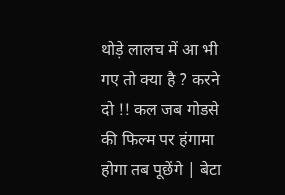थोड़े लालच में आ भी गए तो क्या है ? करने दो !! कल जब गोडसे की फिल्म पर हंगामा होगा तब पूछेंगे | बेटा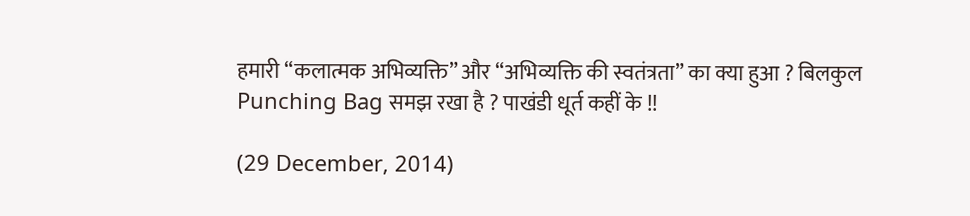हमारी “कलात्मक अभिव्यक्ति” और “अभिव्यक्ति की स्वतंत्रता” का क्या हुआ ? बिलकुल Punching Bag समझ रखा है ? पाखंडी धूर्त कहीं के !!

(29 December, 2014)